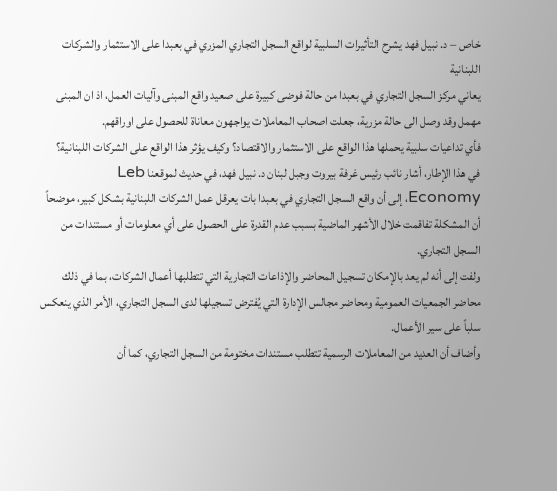خاص – د. نبيل فهد يشرح التأثيرات السلبية لواقع السجل التجاري المزري في بعبدا على الاستثمار والشركات اللبنانية
يعاني مركز السجل التجاري في بعبدا من حالة فوضى كبيرة على صعيد واقع المبنى وآليات العمل، اذ ان المبنى مهمل وقد وصل الى حالة مزرية، جعلت اصحاب المعاملات يواجهون معاناة للحصول على اوراقهم.
فأي تداعيات سلبية يحملها هذا الواقع على الاستثمار والاقتصاد؟ وكيف يؤثر هذا الواقع على الشركات اللبنانية؟
في هذا الإطار، أشار نائب رئيس غرفة بيروت وجبل لبنان د. نبيل فهد، في حديث لموقعنا Leb Economy، إلى أن واقع السجل التجاري في بعبدا بات يعرقل عمل الشركات اللبنانية بشكل كبير، موضحاً أن المشكلة تفاقمت خلال الأشهر الماضية بسبب عدم القدرة على الحصول على أي معلومات أو مستندات من السجل التجاري.
ولفت إلى أنه لم يعد بالإمكان تسجيل المحاضر والإذاعات التجارية التي تتطلبها أعمال الشركات، بما في ذلك محاضر الجمعيات العمومية ومحاضر مجالس الإدارة التي يُفترض تسجيلها لدى السجل التجاري، الأمر الذي ينعكس سلباً على سير الأعمال.
وأضاف أن العديد من المعاملات الرسمية تتطلب مستندات مختومة من السجل التجاري، كما أن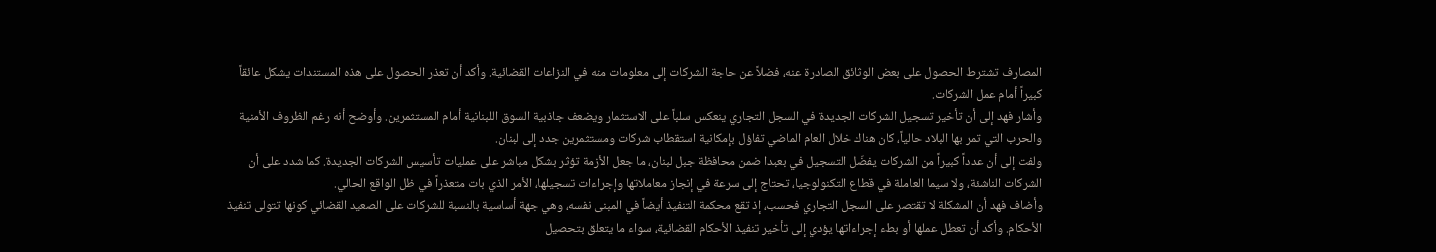المصارف تشترط الحصول على بعض الوثائق الصادرة عنه، فضلاً عن حاجة الشركات إلى معلومات منه في النزاعات القضائية. وأكد أن تعذر الحصول على هذه المستندات يشكل عائقاً كبيراً أمام عمل الشركات.
وأشار فهد إلى أن تأخير تسجيل الشركات الجديدة في السجل التجاري ينعكس سلباً على الاستثمار ويضعف جاذبية السوق اللبنانية أمام المستثمرين. وأوضح أنه رغم الظروف الأمنية والحرب التي تمر بها البلاد حالياً، كان هناك خلال العام الماضي تفاؤل بإمكانية استقطاب شركات ومستثمرين جدد إلى لبنان.
ولفت إلى أن عدداً كبيراً من الشركات يفضّل التسجيل في بعبدا ضمن محافظة جبل لبنان، ما جعل الأزمة تؤثر بشكل مباشر على عمليات تأسيس الشركات الجديدة. كما شدد على أن الشركات الناشئة، ولا سيما العاملة في قطاع التكنولوجيا، تحتاج إلى سرعة في إنجاز معاملاتها وإجراءات تسجيلها، الأمر الذي بات متعذراً في ظل الواقع الحالي.
وأضاف فهد أن المشكلة لا تقتصر على السجل التجاري فحسب، إذ تقع محكمة التنفيذ أيضاً في المبنى نفسه، وهي جهة أساسية بالنسبة للشركات على الصعيد القضائي كونها تتولى تنفيذ الأحكام. وأكد أن تعطل عملها أو بطء إجراءاتها يؤدي إلى تأخير تنفيذ الأحكام القضائية، سواء ما يتعلق بتحصيل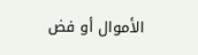الأموال أو فض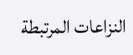النزاعات المرتبطة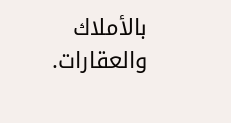بالأملاك والعقارات.